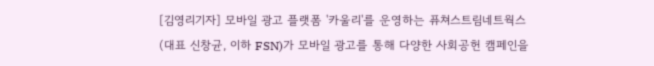[김영리기자] 모바일 광고 플랫폼 '카울리'를 운영하는 퓨쳐스트림네트웍스(대표 신창균, 이하 FSN)가 모바일 광고를 통해 다양한 사회공헌 캠페인을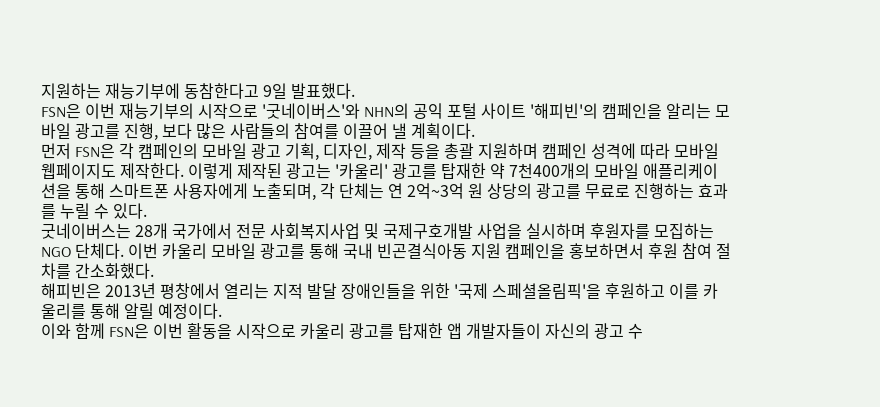지원하는 재능기부에 동참한다고 9일 발표했다.
FSN은 이번 재능기부의 시작으로 '굿네이버스'와 NHN의 공익 포털 사이트 '해피빈'의 캠페인을 알리는 모바일 광고를 진행, 보다 많은 사람들의 참여를 이끌어 낼 계획이다.
먼저 FSN은 각 캠페인의 모바일 광고 기획, 디자인, 제작 등을 총괄 지원하며 캠페인 성격에 따라 모바일 웹페이지도 제작한다. 이렇게 제작된 광고는 '카울리' 광고를 탑재한 약 7천400개의 모바일 애플리케이션을 통해 스마트폰 사용자에게 노출되며, 각 단체는 연 2억~3억 원 상당의 광고를 무료로 진행하는 효과를 누릴 수 있다.
굿네이버스는 28개 국가에서 전문 사회복지사업 및 국제구호개발 사업을 실시하며 후원자를 모집하는 NGO 단체다. 이번 카울리 모바일 광고를 통해 국내 빈곤결식아동 지원 캠페인을 홍보하면서 후원 참여 절차를 간소화했다.
해피빈은 2013년 평창에서 열리는 지적 발달 장애인들을 위한 '국제 스페셜올림픽'을 후원하고 이를 카울리를 통해 알릴 예정이다.
이와 함께 FSN은 이번 활동을 시작으로 카울리 광고를 탑재한 앱 개발자들이 자신의 광고 수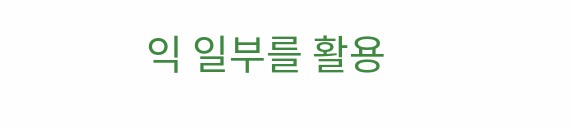익 일부를 활용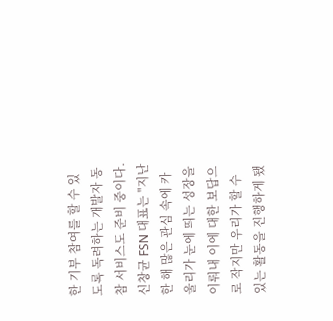한 기부 참여를 할 수 있도록 독려하는 개발자 동참 서비스도 준비 중이다.
신창균 FSN 대표는 "지난 한 해 많은 관심 속에 카울리가 눈에 띄는 성장을 이뤄내 이에 대한 보답으로 작지만 우리가 할 수 있는 활동을 진행하게 됐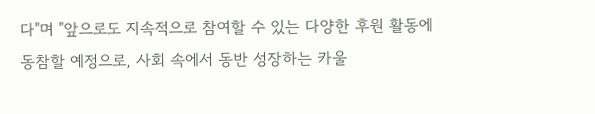다"며 "앞으로도 지속적으로 참여할 수 있는 다양한 후원 활동에 동참할 예정으로, 사회 속에서 동반 성장하는 카울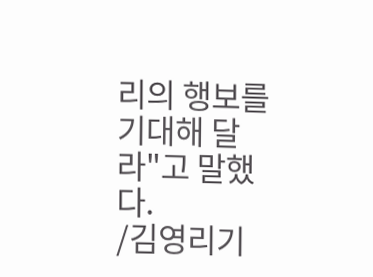리의 행보를 기대해 달라"고 말했다.
/김영리기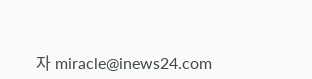자 miracle@inews24.com